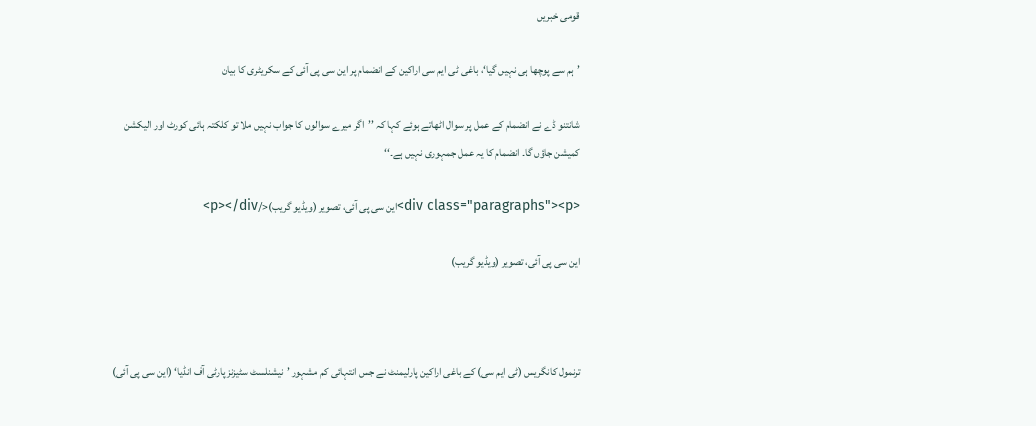قومی خبریں

’ہم سے پوچھا ہی نہیں گیا‘، باغی ٹی ایم سی اراکین کے انضمام پر این سی پی آئی کے سکریٹری کا بیان

شانتنو ڈے نے انضمام کے عمل پر سوال اٹھاتے ہوئے کہا کہ ’’اگر میرے سوالوں کا جواب نہیں ملا تو کلکتہ ہائی کورٹ اور الیکشن کمیشن جاؤں گا۔ انضمام کا یہ عمل جمہوری نہیں ہے۔‘‘

<div class="paragraphs"><p>این سی پی آئی، تصویر (ویڈیو گریب)</p></div>

این سی پی آئی، تصویر (ویڈیو گریب)



ترنمول کانگریس (ٹی ایم سی) کے باغی اراکین پارلیمنٹ نے جس انتہائی کم مشہور ’نیشنلسٹ سٹیزنز پارٹی آف انڈیا‘ (این سی پی آئی)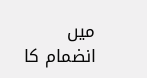میں انضمام کا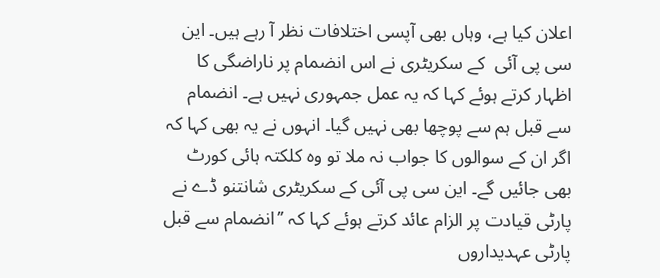اعلان کیا ہے، وہاں بھی آپسی اختلافات نظر آ رہے ہیں۔ این سی پی آئی  کے سکریٹری نے اس انضمام پر ناراضگی کا اظہار کرتے ہوئے کہا کہ یہ عمل جمہوری نہیں ہے۔ انضمام سے قبل ہم سے پوچھا بھی نہیں گیا۔ انہوں نے یہ بھی کہا کہ اگر ان کے سوالوں کا جواب نہ ملا تو وہ کلکتہ ہائی کورٹ بھی جائیں گے۔ این سی پی آئی کے سکریٹری شانتنو ڈے نے پارٹی قیادت پر الزام عائد کرتے ہوئے کہا کہ ’’انضمام سے قبل پارٹی عہدیداروں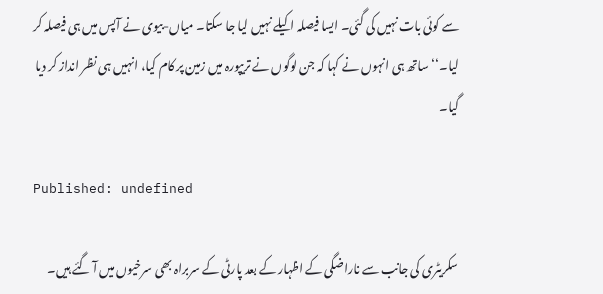سے کوئی بات نہیں کی گئی۔ ایسا فیصلہ اکیلے نہیں لیا جا سکتا۔ میاں-بیوی نے آپس میں ہی فیصلہ کر لیا۔‘‘ ساتھ ہی انہوں نے کہا کہ جن لوگوں نے تریپورہ میں زمین پر کام کیا، انہیں ہی نظر انداز کر دیا گیا۔

Published: undefined

سکریٹری کی جانب سے ناراضگی کے اظہار کے بعد پارٹی کے سربراہ بھی سرخیوں میں آ گئے ہیں۔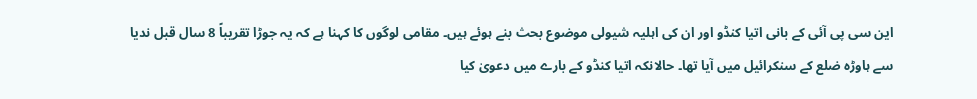این سی پی آئی کے بانی اتیا کنڈو اور ان کی اہلیہ شیولی موضوع بحث بنے ہوئے ہیں۔ مقامی لوگوں کا کہنا ہے کہ یہ جوڑا تقریباً 8 سال قبل ندیا سے ہاوڑہ ضلع کے سنکرائیل میں آیا تھا۔ حالانکہ اتیا کنڈو کے بارے میں دعویٰ کیا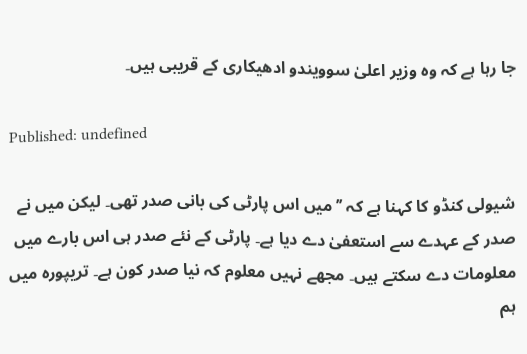جا رہا ہے کہ وہ وزیر اعلیٰ سوویندو ادھیکاری کے قریبی ہیں۔

Published: undefined

شیولی کنڈو کا کہنا ہے کہ ’’میں اس پارٹی کی بانی صدر تھی۔ لیکن میں نے صدر کے عہدے سے استعفیٰ دے دیا ہے۔ پارٹی کے نئے صدر ہی اس بارے میں معلومات دے سکتے ہیں۔ مجھے نہیں معلوم کہ نیا صدر کون ہے۔ تریپورہ میں ہم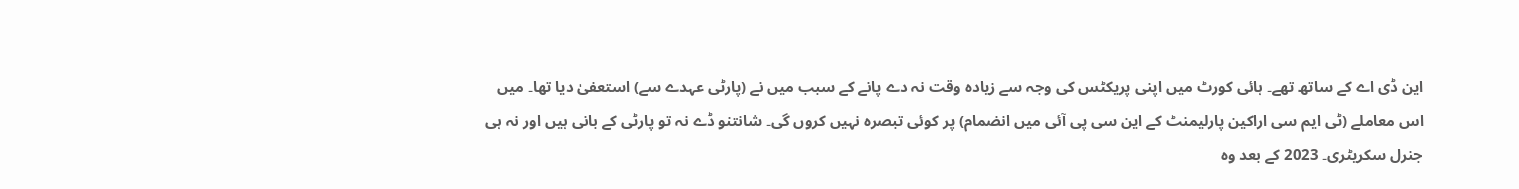این ڈی اے کے ساتھ تھے۔ ہائی کورٹ میں اپنی پریکٹس کی وجہ سے زیادہ وقت نہ دے پانے کے سبب میں نے (پارٹی عہدے سے) استعفیٰ دیا تھا۔ میں اس معاملے (ٹی ایم سی اراکین پارلیمنٹ کے این سی پی آئی میں انضمام) پر کوئی تبصرہ نہیں کروں گی۔ شانتنو ڈے نہ تو پارٹی کے بانی ہیں اور نہ ہی جنرل سکریٹری۔ 2023 کے بعد وہ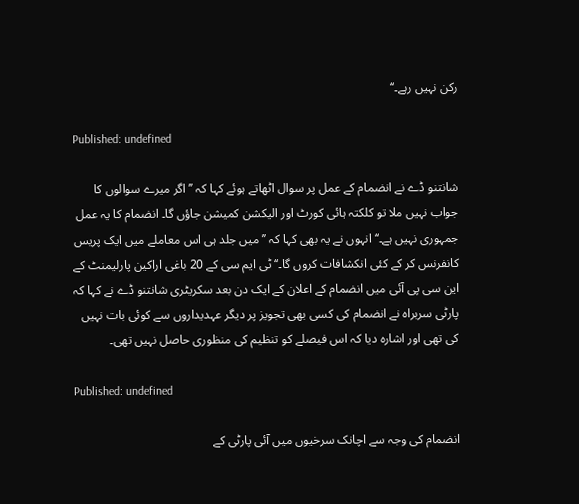رکن نہیں رہے۔‘‘

Published: undefined

شانتنو ڈے نے انضمام کے عمل پر سوال اٹھاتے ہوئے کہا کہ ’’اگر میرے سوالوں کا جواب نہیں ملا تو کلکتہ ہائی کورٹ اور الیکشن کمیشن جاؤں گا۔ انضمام کا یہ عمل جمہوری نہیں ہے۔‘‘ انہوں نے یہ بھی کہا کہ ’’میں جلد ہی اس معاملے میں ایک پریس کانفرنس کر کے کئی انکشافات کروں گا۔‘‘ ٹی ایم سی کے 20 باغی اراکین پارلیمنٹ کے این سی پی آئی میں انضمام کے اعلان کے ایک دن بعد سکریٹری شانتنو ڈے نے کہا کہ پارٹی سربراہ نے انضمام کی کسی بھی تجویز پر دیگر عہدیداروں سے کوئی بات نہیں کی تھی اور اشارہ دیا کہ اس فیصلے کو تنظیم کی منظوری حاصل نہیں تھی۔

Published: undefined

انضمام کی وجہ سے اچانک سرخیوں میں آئی پارٹی کے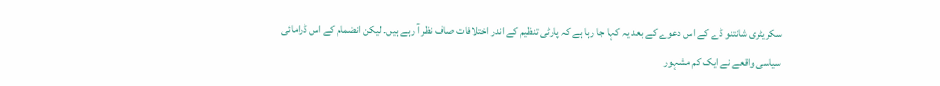سکریٹری شانتنو ڈے کے اس دعوے کے بعد یہ کہا جا رہا ہے کہ پارٹی تنظیم کے اندر اختلافات صاف نظر آ رہے ہیں۔ لیکن انضمام کے اس ڈرامائی سیاسی واقعے نے ایک کم مشہور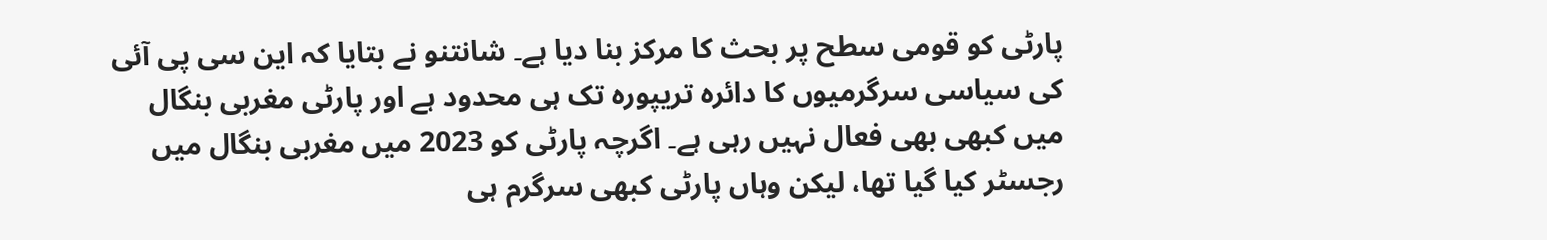پارٹی کو قومی سطح پر بحث کا مرکز بنا دیا ہے۔ شانتنو نے بتایا کہ این سی پی آئی کی سیاسی سرگرمیوں کا دائرہ تریپورہ تک ہی محدود ہے اور پارٹی مغربی بنگال میں کبھی بھی فعال نہیں رہی ہے۔ اگرچہ پارٹی کو 2023 میں مغربی بنگال میں رجسٹر کیا گیا تھا، لیکن وہاں پارٹی کبھی سرگرم ہی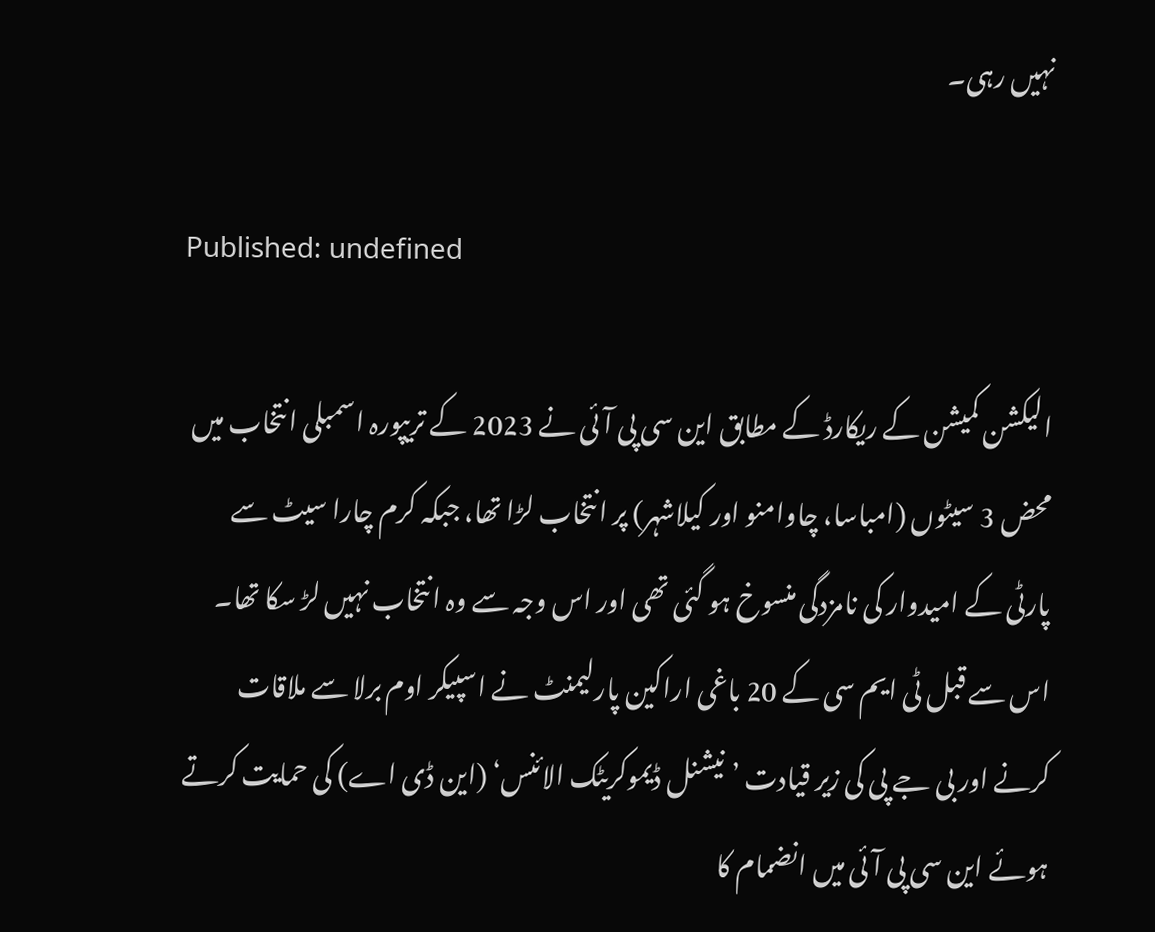نہیں رہی۔

Published: undefined

الیکشن کمیشن کے ریکارڈ کے مطابق این سی پی آئی نے 2023 کے تریپورہ اسمبلی انتخاب میں محض 3 سیٹوں (امباسا، چاوامنو اور کیلاشہر) پر انتخاب لڑا تھا، جبکہ کرم چارا سیٹ سے پارٹی کے امیدوار کی نامزدگی منسوخ ہو گئی تھی اور اس وجہ سے وہ انتخاب نہیں لڑ سکا تھا۔ اس سے قبل ٹی ایم سی کے 20 باغی اراکین پارلیمنٹ نے اسپیکر اوم برلا سے ملاقات کرنے اور بی جے پی کی زیر قیادت ’نیشنل ڈیموکریٹک الائنس‘ (این ڈی اے) کی حمایت کرتے ہوئے این سی پی آئی میں انضمام کا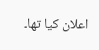اعلان کیا تھا۔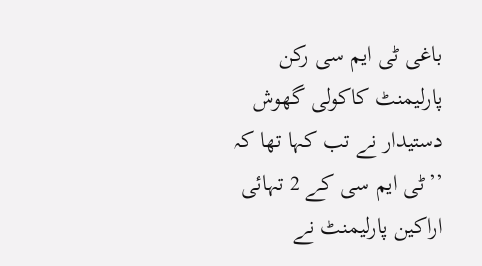باغی ٹی ایم سی رکن پارلیمنٹ کاکولی گھوش دستیدار نے تب کہا تھا کہ ’’ٹی ایم سی کے 2 تہائی اراکین پارلیمنٹ نے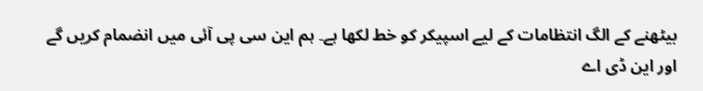بیٹھنے کے الگ انتظامات کے لیے اسپیکر کو خط لکھا ہے۔ ہم این سی پی آئی میں انضمام کریں گے اور این ڈی اے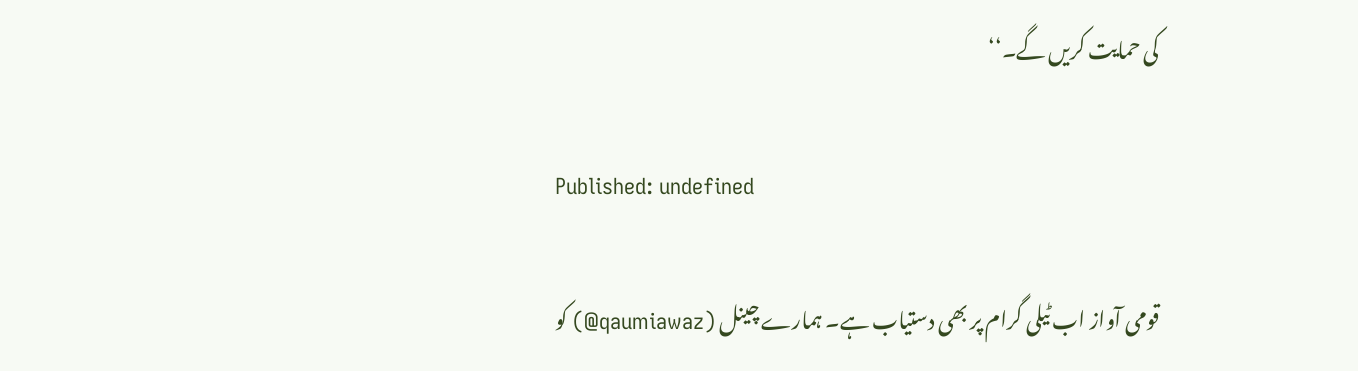کی حمایت کریں گے۔‘‘

Published: undefined

قومی آواز اب ٹیلی گرام پر بھی دستیاب ہے۔ ہمارے چینل (qaumiawaz@) کو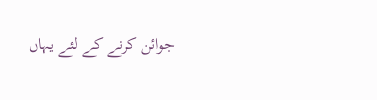جوائن کرنے کے لئے یہاں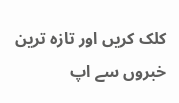کلک کریں اور تازہ ترین خبروں سے اپ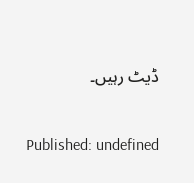ڈیٹ رہیں۔

Published: undefined